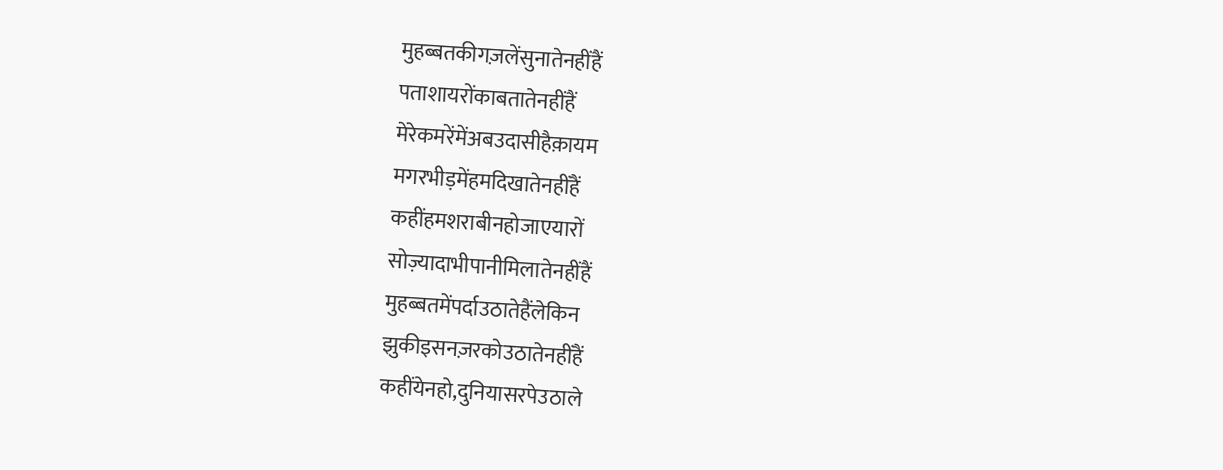मुहब्बतकीगज़लेंसुनातेनहींहैं
पताशायरोंकाबतातेनहींहैं
मेरेकमरेंमेंअबउदासीहैक़ायम
मगरभीड़मेंहमदिखातेनहींहैं
कहींहमशराबीनहोजाएयारों
सोज़्यादाभीपानीमिलातेनहींहैं
मुहब्बतमेंपर्दाउठातेहैंलेकिन
झुकीइसनज़रकोउठातेनहींहैं
कहींयेनहो,दुनियासरपेउठाले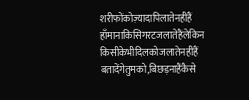शरीफोंकोज़्यादापिलातेनहींहैं
हाँमानाकिसिगरटजलातेहैंलेकिन
किसीकेभीदिलकोजलातेनहींहैं
बतादेंगेतुमको,बिछड़नाहैंकैसे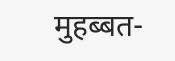मुहब्बत-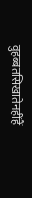वुहब्बतसिखातेनहींहैं